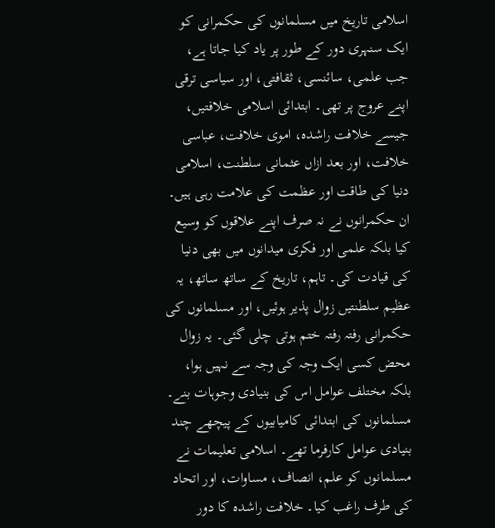اسلامی تاریخ میں مسلمانوں کی حکمرانی کو ایک سنہری دور کے طور پر یاد کیا جاتا ہے، جب علمی، سائنسی، ثقافتی، اور سیاسی ترقی اپنے عروج پر تھی۔ ابتدائی اسلامی خلافتیں، جیسے خلافت راشدہ، اموی خلافت، عباسی خلافت، اور بعد ازاں عثمانی سلطنت، اسلامی دنیا کی طاقت اور عظمت کی علامت رہی ہیں۔ ان حکمرانوں نے نہ صرف اپنے علاقوں کو وسیع کیا بلکہ علمی اور فکری میدانوں میں بھی دنیا کی قیادت کی۔ تاہم، تاریخ کے ساتھ ساتھ، یہ عظیم سلطنتیں زوال پذیر ہوئیں، اور مسلمانوں کی حکمرانی رفتہ رفتہ ختم ہوتی چلی گئی۔ یہ زوال محض کسی ایک وجہ کی وجہ سے نہیں ہوا، بلکہ مختلف عوامل اس کی بنیادی وجوہات بنے۔
مسلمانوں کی ابتدائی کامیابیوں کے پیچھے چند بنیادی عوامل کارفرما تھے۔ اسلامی تعلیمات نے مسلمانوں کو علم، انصاف، مساوات، اور اتحاد کی طرف راغب کیا۔ خلافت راشدہ کا دور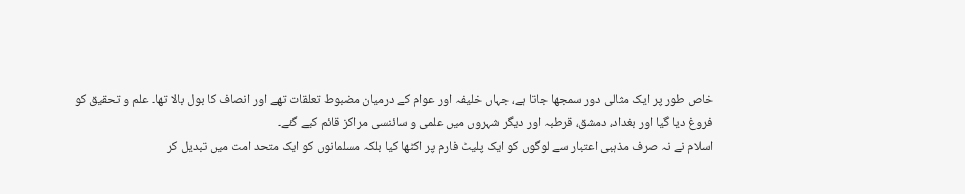خاص طور پر ایک مثالی دور سمجھا جاتا ہے، جہاں خلیفہ اور عوام کے درمیان مضبوط تعلقات تھے اور انصاف کا بول بالا تھا۔ علم و تحقیق کو فروغ دیا گیا اور بغداد، دمشق، قرطبہ اور دیگر شہروں میں علمی و سائنسی مراکز قائم کیے گئے۔
اسلام نے نہ صرف مذہبی اعتبار سے لوگوں کو ایک پلیٹ فارم پر اکٹھا کیا بلکہ مسلمانوں کو ایک متحد امت میں تبدیل کر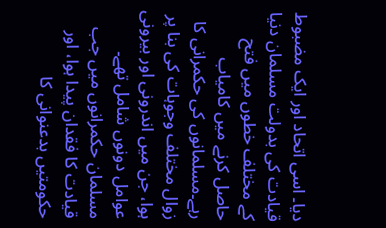دیا۔ اسی اتحاد اور ایک مضبوط قیادت کی بدولت مسلمان دنیا کے مختلف خطوں میں فتح حاصل کرنے میں کامیاب رہے۔مسلمانوں کی حکمرانی کا زوال مختلف وجوہات کی بنا پر ہوا، جن میں اندرونی اور بیرونی عوامل دونوں شامل تھے۔
مسلمان حکمرانوں میں جب قیادت کا فقدان پیدا ہوا، اور حکومتیں بدعنوانی کا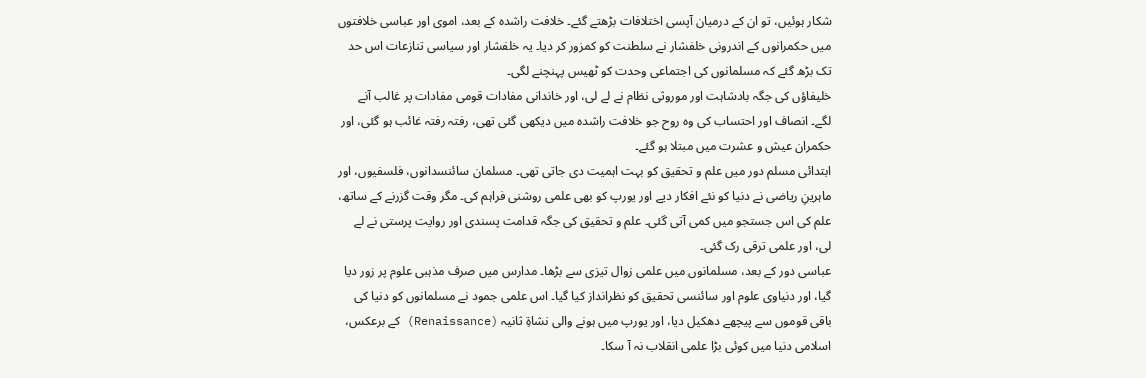شکار ہوئیں، تو ان کے درمیان آپسی اختلافات بڑھتے گئے۔ خلافت راشدہ کے بعد، اموی اور عباسی خلافتوں میں حکمرانوں کے اندرونی خلفشار نے سلطنت کو کمزور کر دیا۔ یہ خلفشار اور سیاسی تنازعات اس حد تک بڑھ گئے کہ مسلمانوں کی اجتماعی وحدت کو ٹھیس پہنچنے لگی۔
خلیفاؤں کی جگہ بادشاہت اور موروثی نظام نے لے لی، اور خاندانی مفادات قومی مفادات پر غالب آنے لگے۔ انصاف اور احتساب کی وہ روح جو خلافت راشدہ میں دیکھی گئی تھی، رفتہ رفتہ غائب ہو گئی، اور حکمران عیش و عشرت میں مبتلا ہو گئے۔
ابتدائی مسلم دور میں علم و تحقیق کو بہت اہمیت دی جاتی تھی۔ مسلمان سائنسدانوں، فلسفیوں، اور ماہرینِ ریاضی نے دنیا کو نئے افکار دیے اور یورپ کو بھی علمی روشنی فراہم کی۔ مگر وقت گزرنے کے ساتھ، علم کی اس جستجو میں کمی آتی گئی۔ علم و تحقیق کی جگہ قدامت پسندی اور روایت پرستی نے لے لی، اور علمی ترقی رک گئی۔
عباسی دور کے بعد، مسلمانوں میں علمی زوال تیزی سے بڑھا۔ مدارس میں صرف مذہبی علوم پر زور دیا گیا، اور دنیاوی علوم اور سائنسی تحقیق کو نظرانداز کیا گیا۔ اس علمی جمود نے مسلمانوں کو دنیا کی باقی قوموں سے پیچھے دھکیل دیا، اور یورپ میں ہونے والی نشاۃِ ثانیہ (Renaissance) کے برعکس، اسلامی دنیا میں کوئی بڑا علمی انقلاب نہ آ سکا۔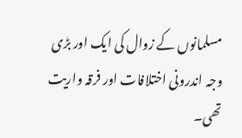مسلمانوں کے زوال کی ایک اور بڑی وجہ اندرونی اختلافات اور فرقہ واریت تھی۔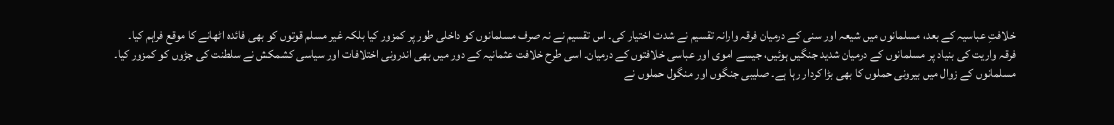خلافتِ عباسیہ کے بعد، مسلمانوں میں شیعہ اور سنی کے درمیان فرقہ وارانہ تقسیم نے شدت اختیار کی۔ اس تقسیم نے نہ صرف مسلمانوں کو داخلی طور پر کمزور کیا بلکہ غیر مسلم قوتوں کو بھی فائدہ اٹھانے کا موقع فراہم کیا۔
فرقہ واریت کی بنیاد پر مسلمانوں کے درمیان شدید جنگیں ہوئیں، جیسے اموی اور عباسی خلافتوں کے درمیان۔ اسی طرح خلافت عثمانیہ کے دور میں بھی اندرونی اختلافات اور سیاسی کشمکش نے سلطنت کی جڑوں کو کمزور کیا۔
مسلمانوں کے زوال میں بیرونی حملوں کا بھی بڑا کردار رہا ہے۔ صلیبی جنگوں اور منگول حملوں نے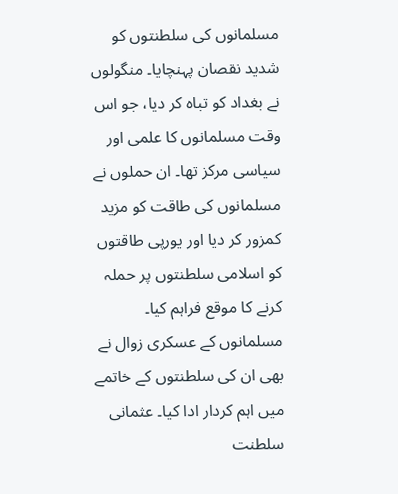مسلمانوں کی سلطنتوں کو شدید نقصان پہنچایا۔ منگولوں نے بغداد کو تباہ کر دیا، جو اس وقت مسلمانوں کا علمی اور سیاسی مرکز تھا۔ ان حملوں نے مسلمانوں کی طاقت کو مزید کمزور کر دیا اور یورپی طاقتوں کو اسلامی سلطنتوں پر حملہ کرنے کا موقع فراہم کیا۔
مسلمانوں کے عسکری زوال نے بھی ان کی سلطنتوں کے خاتمے میں اہم کردار ادا کیا۔ عثمانی سلطنت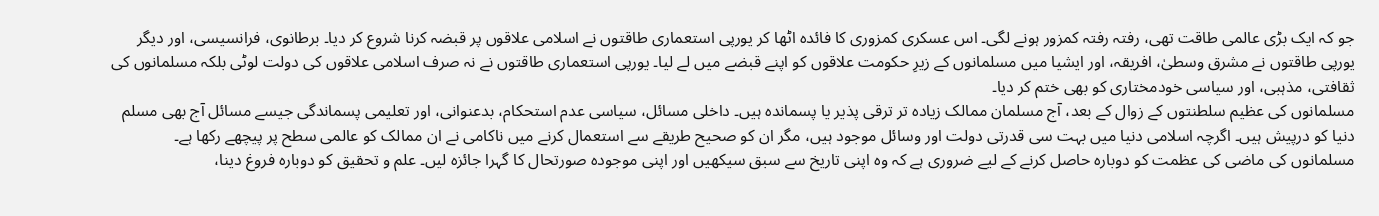جو کہ ایک بڑی عالمی طاقت تھی، رفتہ رفتہ کمزور ہونے لگی۔ اس عسکری کمزوری کا فائدہ اٹھا کر یورپی استعماری طاقتوں نے اسلامی علاقوں پر قبضہ کرنا شروع کر دیا۔ برطانوی، فرانسیسی، اور دیگر یورپی طاقتوں نے مشرق وسطیٰ، افریقہ، اور ایشیا میں مسلمانوں کے زیرِ حکومت علاقوں کو اپنے قبضے میں لے لیا۔ یورپی استعماری طاقتوں نے نہ صرف اسلامی علاقوں کی دولت لوٹی بلکہ مسلمانوں کی ثقافتی، مذہبی، اور سیاسی خودمختاری کو بھی ختم کر دیا۔
مسلمانوں کی عظیم سلطنتوں کے زوال کے بعد، آج مسلمان ممالک زیادہ تر ترقی پذیر یا پسماندہ ہیں۔ داخلی مسائل، سیاسی عدم استحکام، بدعنوانی، اور تعلیمی پسماندگی جیسے مسائل آج بھی مسلم دنیا کو درپیش ہیں۔ اگرچہ اسلامی دنیا میں بہت سی قدرتی دولت اور وسائل موجود ہیں، مگر ان کو صحیح طریقے سے استعمال کرنے میں ناکامی نے ان ممالک کو عالمی سطح پر پیچھے رکھا ہے۔
مسلمانوں کی ماضی کی عظمت کو دوبارہ حاصل کرنے کے لیے ضروری ہے کہ وہ اپنی تاریخ سے سبق سیکھیں اور اپنی موجودہ صورتحال کا گہرا جائزہ لیں۔ علم و تحقیق کو دوبارہ فروغ دینا،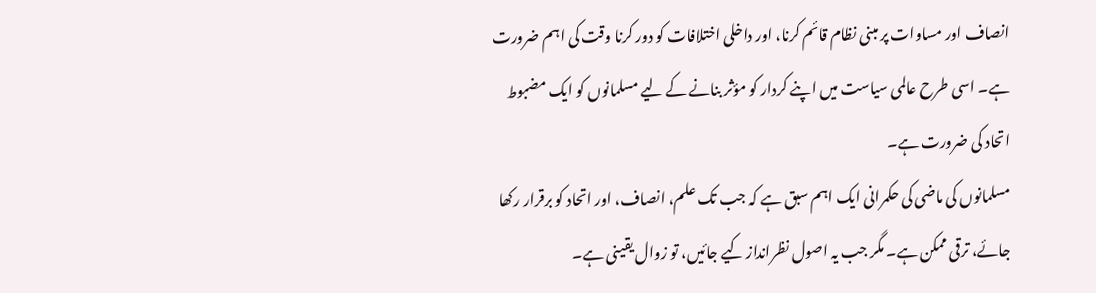انصاف اور مساوات پر مبنی نظام قائم کرنا، اور داخلی اختلافات کو دور کرنا وقت کی اہم ضرورت ہے۔ اسی طرح عالمی سیاست میں اپنے کردار کو مؤثر بنانے کے لیے مسلمانوں کو ایک مضبوط اتحاد کی ضرورت ہے۔
مسلمانوں کی ماضی کی حکمرانی ایک اہم سبق ہے کہ جب تک علم، انصاف، اور اتحاد کو برقرار رکھا جائے، ترقی ممکن ہے۔ مگر جب یہ اصول نظرانداز کیے جائیں، تو زوال یقینی ہے۔